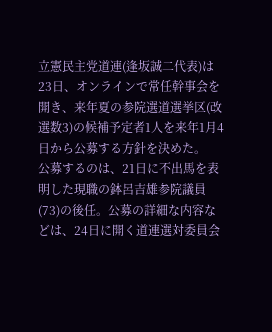立憲民主党道連(逢坂誠二代表)は23日、オンラインで常任幹事会を開き、来年夏の参院選道選挙区(改選数3)の候補予定者1人を来年1月4日から公募する方針を決めた。
公募するのは、21日に不出馬を表明した現職の鉢呂吉雄参院議員(73)の後任。公募の詳細な内容などは、24日に開く道連選対委員会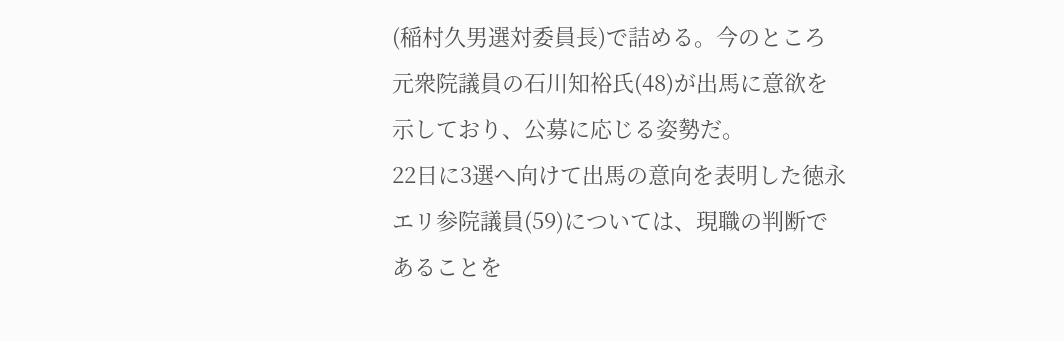(稲村久男選対委員長)で詰める。今のところ元衆院議員の石川知裕氏(48)が出馬に意欲を示しており、公募に応じる姿勢だ。
22日に3選へ向けて出馬の意向を表明した徳永エリ参院議員(59)については、現職の判断であることを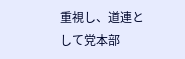重視し、道連として党本部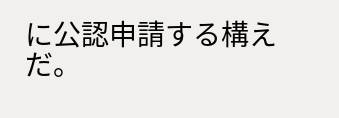に公認申請する構えだ。